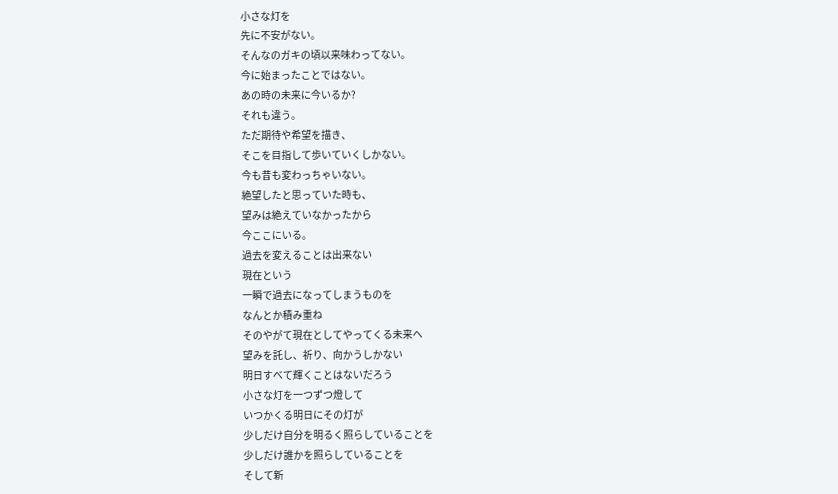小さな灯を
先に不安がない。
そんなのガキの頃以来味わってない。
今に始まったことではない。
あの時の未来に今いるか?
それも違う。
ただ期待や希望を描き、
そこを目指して歩いていくしかない。
今も昔も変わっちゃいない。
絶望したと思っていた時も、
望みは絶えていなかったから
今ここにいる。
過去を変えることは出来ない
現在という
一瞬で過去になってしまうものを
なんとか積み重ね
そのやがて現在としてやってくる未来へ
望みを託し、祈り、向かうしかない
明日すべて輝くことはないだろう
小さな灯を一つずつ燈して
いつかくる明日にその灯が
少しだけ自分を明るく照らしていることを
少しだけ誰かを照らしていることを
そして新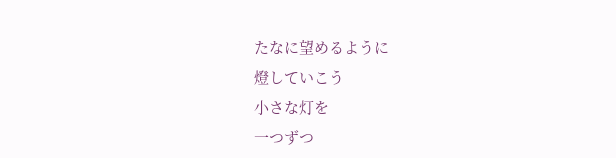たなに望めるように
燈していこう
小さな灯を
一つずつ